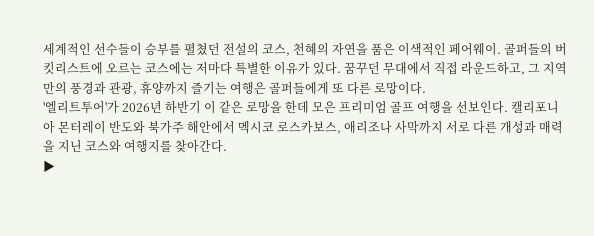세계적인 선수들이 승부를 펼쳤던 전설의 코스, 천혜의 자연을 품은 이색적인 페어웨이. 골퍼들의 버킷리스트에 오르는 코스에는 저마다 특별한 이유가 있다. 꿈꾸던 무대에서 직접 라운드하고, 그 지역만의 풍경과 관광, 휴양까지 즐기는 여행은 골퍼들에게 또 다른 로망이다.
'엘리트투어'가 2026년 하반기 이 같은 로망을 한데 모은 프리미엄 골프 여행을 선보인다. 캘리포니아 몬터레이 반도와 북가주 해안에서 멕시코 로스카보스, 애리조나 사막까지 서로 다른 개성과 매력을 지닌 코스와 여행지를 찾아간다.
▶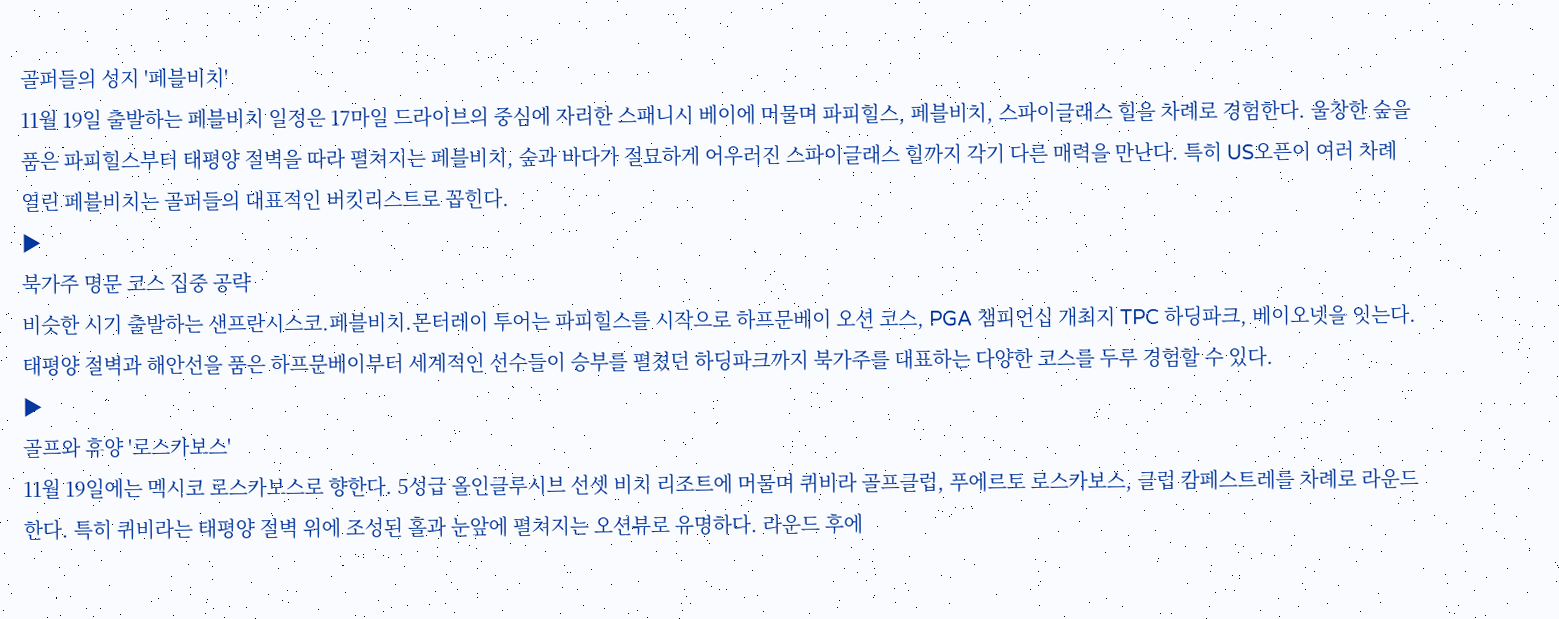골퍼들의 성지 '페블비치'
11월 19일 출발하는 페블비치 일정은 17마일 드라이브의 중심에 자리한 스패니시 베이에 머물며 파피힐스, 페블비치, 스파이글래스 힐을 차례로 경험한다. 울창한 숲을 품은 파피힐스부터 태평양 절벽을 따라 펼쳐지는 페블비치, 숲과 바다가 절묘하게 어우러진 스파이글래스 힐까지 각기 다른 매력을 만난다. 특히 US오픈이 여러 차례 열린 페블비치는 골퍼들의 대표적인 버킷리스트로 꼽힌다.
▶
북가주 명문 코스 집중 공략
비슷한 시기 출발하는 샌프란시스코.페블비치.몬터레이 투어는 파피힐스를 시작으로 하프문베이 오션 코스, PGA 챔피언십 개최지 TPC 하딩파크, 베이오넷을 잇는다. 태평양 절벽과 해안선을 품은 하프문베이부터 세계적인 선수들이 승부를 펼쳤던 하딩파크까지 북가주를 대표하는 다양한 코스를 두루 경험할 수 있다.
▶
골프와 휴양 '로스카보스'
11월 19일에는 멕시코 로스카보스로 향한다. 5성급 올인클루시브 선셋 비치 리조트에 머물며 퀴비라 골프클럽, 푸에르토 로스카보스, 클럽 캄페스트레를 차례로 라운드한다. 특히 퀴비라는 태평양 절벽 위에 조성된 홀과 눈앞에 펼쳐지는 오션뷰로 유명하다. 라운드 후에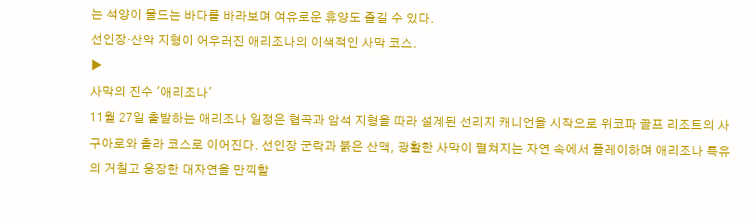는 석양이 물드는 바다를 바라보며 여유로운 휴양도 즐길 수 있다.
선인장·산악 지형이 어우러진 애리조나의 이색적인 사막 코스.
▶
사막의 진수 '애리조나'
11월 27일 출발하는 애리조나 일정은 협곡과 암석 지형을 따라 설계된 선리지 캐니언을 시작으로 위코파 골프 리조트의 사구아로와 촐라 코스로 이어진다. 선인장 군락과 붉은 산맥, 광활한 사막이 펼쳐지는 자연 속에서 플레이하며 애리조나 특유의 거칠고 웅장한 대자연을 만끽할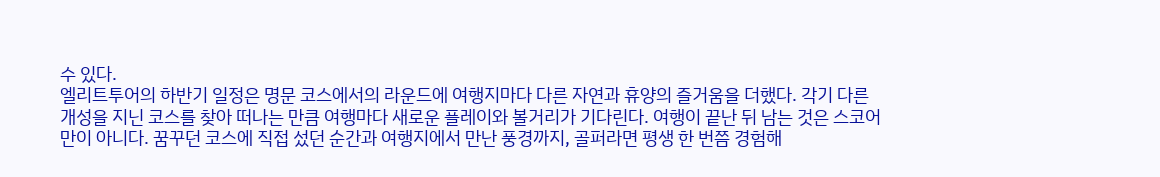수 있다.
엘리트투어의 하반기 일정은 명문 코스에서의 라운드에 여행지마다 다른 자연과 휴양의 즐거움을 더했다. 각기 다른 개성을 지닌 코스를 찾아 떠나는 만큼 여행마다 새로운 플레이와 볼거리가 기다린다. 여행이 끝난 뒤 남는 것은 스코어만이 아니다. 꿈꾸던 코스에 직접 섰던 순간과 여행지에서 만난 풍경까지, 골퍼라면 평생 한 번쯤 경험해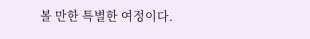볼 만한 특별한 여정이다.